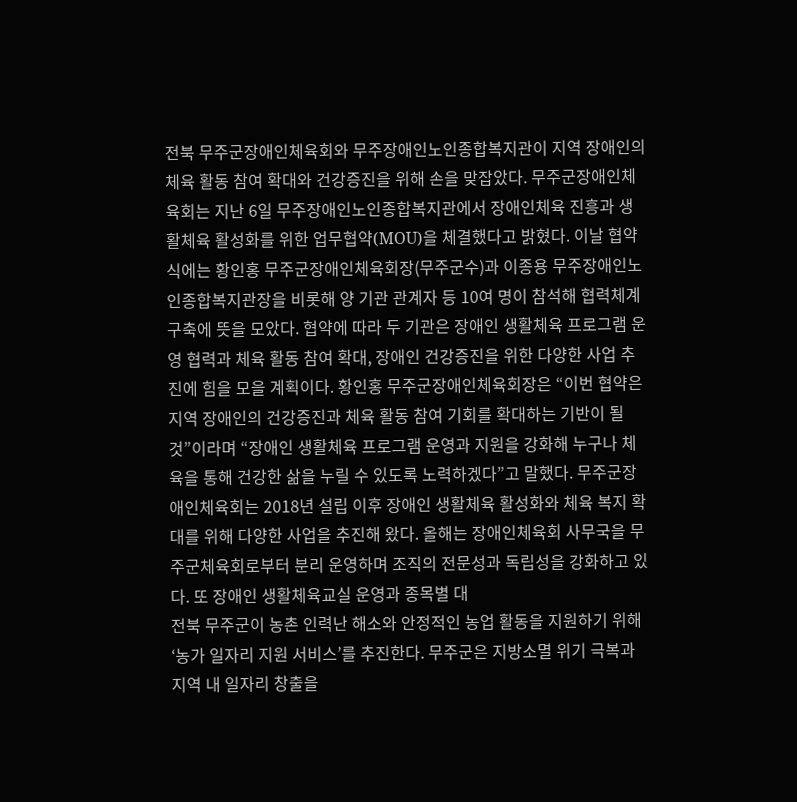전북 무주군장애인체육회와 무주장애인노인종합복지관이 지역 장애인의 체육 활동 참여 확대와 건강증진을 위해 손을 맞잡았다. 무주군장애인체육회는 지난 6일 무주장애인노인종합복지관에서 장애인체육 진흥과 생활체육 활성화를 위한 업무협약(MOU)을 체결했다고 밝혔다. 이날 협약식에는 황인홍 무주군장애인체육회장(무주군수)과 이종용 무주장애인노인종합복지관장을 비롯해 양 기관 관계자 등 10여 명이 참석해 협력체계 구축에 뜻을 모았다. 협약에 따라 두 기관은 장애인 생활체육 프로그램 운영 협력과 체육 활동 참여 확대, 장애인 건강증진을 위한 다양한 사업 추진에 힘을 모을 계획이다. 황인홍 무주군장애인체육회장은 “이번 협약은 지역 장애인의 건강증진과 체육 활동 참여 기회를 확대하는 기반이 될 것”이라며 “장애인 생활체육 프로그램 운영과 지원을 강화해 누구나 체육을 통해 건강한 삶을 누릴 수 있도록 노력하겠다”고 말했다. 무주군장애인체육회는 2018년 설립 이후 장애인 생활체육 활성화와 체육 복지 확대를 위해 다양한 사업을 추진해 왔다. 올해는 장애인체육회 사무국을 무주군체육회로부터 분리 운영하며 조직의 전문성과 독립성을 강화하고 있다. 또 장애인 생활체육교실 운영과 종목별 대
전북 무주군이 농촌 인력난 해소와 안정적인 농업 활동을 지원하기 위해 ‘농가 일자리 지원 서비스’를 추진한다. 무주군은 지방소멸 위기 극복과 지역 내 일자리 창출을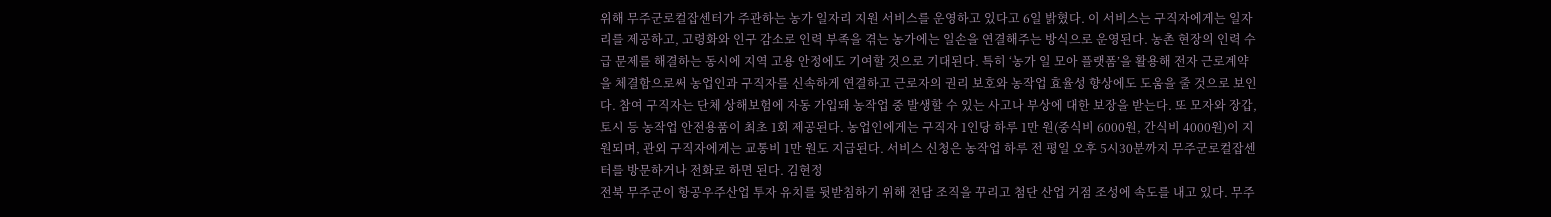위해 무주군로컬잡센터가 주관하는 농가 일자리 지원 서비스를 운영하고 있다고 6일 밝혔다. 이 서비스는 구직자에게는 일자리를 제공하고, 고령화와 인구 감소로 인력 부족을 겪는 농가에는 일손을 연결해주는 방식으로 운영된다. 농촌 현장의 인력 수급 문제를 해결하는 동시에 지역 고용 안정에도 기여할 것으로 기대된다. 특히 ‘농가 일 모아 플랫폼’을 활용해 전자 근로계약을 체결함으로써 농업인과 구직자를 신속하게 연결하고 근로자의 권리 보호와 농작업 효율성 향상에도 도움을 줄 것으로 보인다. 참여 구직자는 단체 상해보험에 자동 가입돼 농작업 중 발생할 수 있는 사고나 부상에 대한 보장을 받는다. 또 모자와 장갑, 토시 등 농작업 안전용품이 최초 1회 제공된다. 농업인에게는 구직자 1인당 하루 1만 원(중식비 6000원, 간식비 4000원)이 지원되며, 관외 구직자에게는 교통비 1만 원도 지급된다. 서비스 신청은 농작업 하루 전 평일 오후 5시30분까지 무주군로컬잡센터를 방문하거나 전화로 하면 된다. 김현정
전북 무주군이 항공우주산업 투자 유치를 뒷받침하기 위해 전담 조직을 꾸리고 첨단 산업 거점 조성에 속도를 내고 있다. 무주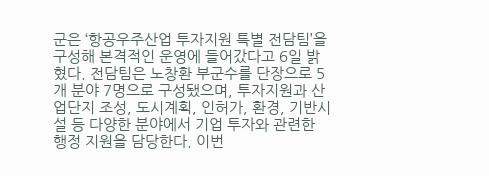군은 ‘항공우주산업 투자지원 특별 전담팀’을 구성해 본격적인 운영에 들어갔다고 6일 밝혔다. 전담팀은 노창환 부군수를 단장으로 5개 분야 7명으로 구성됐으며, 투자지원과 산업단지 조성, 도시계획, 인허가, 환경, 기반시설 등 다양한 분야에서 기업 투자와 관련한 행정 지원을 담당한다. 이번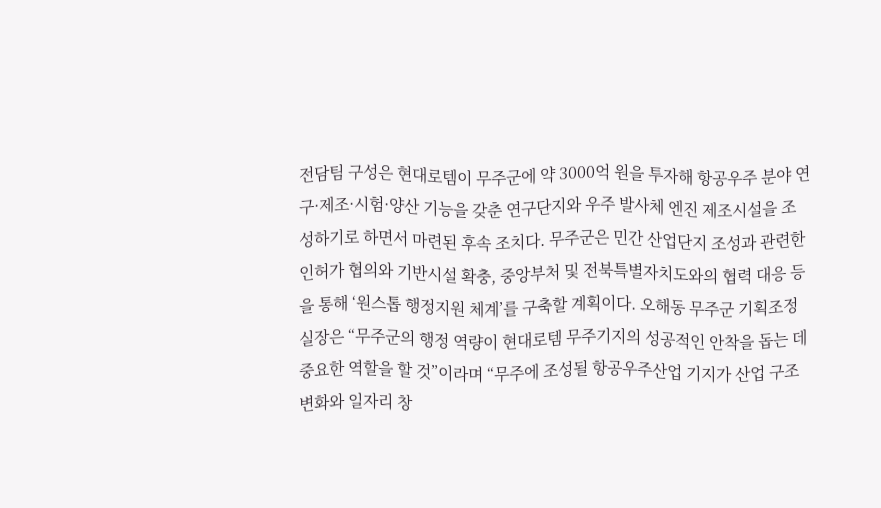전담팀 구성은 현대로템이 무주군에 약 3000억 원을 투자해 항공우주 분야 연구·제조·시험·양산 기능을 갖춘 연구단지와 우주 발사체 엔진 제조시설을 조성하기로 하면서 마련된 후속 조치다. 무주군은 민간 산업단지 조성과 관련한 인허가 협의와 기반시설 확충, 중앙부처 및 전북특별자치도와의 협력 대응 등을 통해 ‘원스톱 행정지원 체계’를 구축할 계획이다. 오해동 무주군 기획조정실장은 “무주군의 행정 역량이 현대로템 무주기지의 성공적인 안착을 돕는 데 중요한 역할을 할 것”이라며 “무주에 조성될 항공우주산업 기지가 산업 구조 변화와 일자리 창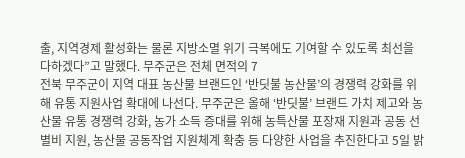출, 지역경제 활성화는 물론 지방소멸 위기 극복에도 기여할 수 있도록 최선을 다하겠다”고 말했다. 무주군은 전체 면적의 7
전북 무주군이 지역 대표 농산물 브랜드인 ‘반딧불 농산물’의 경쟁력 강화를 위해 유통 지원사업 확대에 나선다. 무주군은 올해 ‘반딧불’ 브랜드 가치 제고와 농산물 유통 경쟁력 강화, 농가 소득 증대를 위해 농특산물 포장재 지원과 공동 선별비 지원, 농산물 공동작업 지원체계 확충 등 다양한 사업을 추진한다고 5일 밝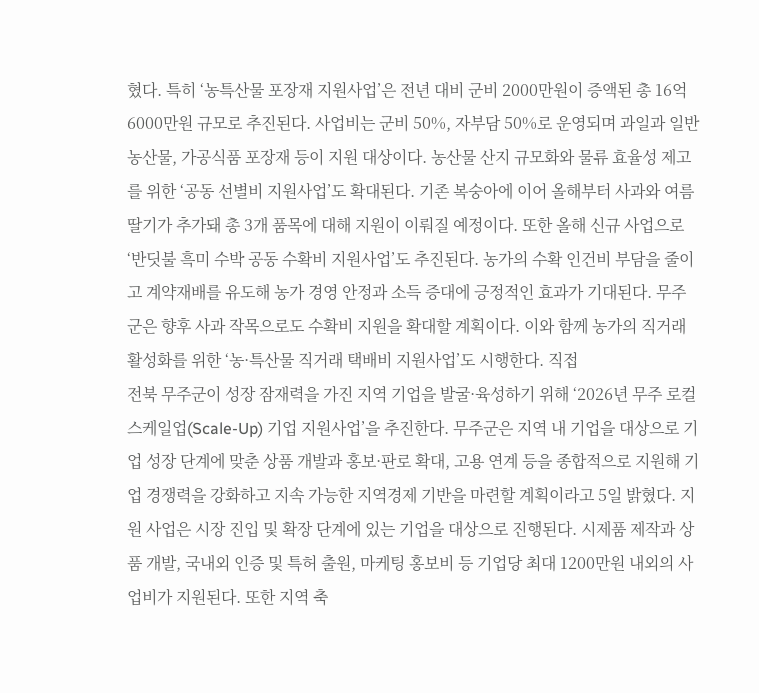혔다. 특히 ‘농특산물 포장재 지원사업’은 전년 대비 군비 2000만원이 증액된 총 16억6000만원 규모로 추진된다. 사업비는 군비 50%, 자부담 50%로 운영되며 과일과 일반 농산물, 가공식품 포장재 등이 지원 대상이다. 농산물 산지 규모화와 물류 효율성 제고를 위한 ‘공동 선별비 지원사업’도 확대된다. 기존 복숭아에 이어 올해부터 사과와 여름딸기가 추가돼 총 3개 품목에 대해 지원이 이뤄질 예정이다. 또한 올해 신규 사업으로 ‘반딧불 흑미 수박 공동 수확비 지원사업’도 추진된다. 농가의 수확 인건비 부담을 줄이고 계약재배를 유도해 농가 경영 안정과 소득 증대에 긍정적인 효과가 기대된다. 무주군은 향후 사과 작목으로도 수확비 지원을 확대할 계획이다. 이와 함께 농가의 직거래 활성화를 위한 ‘농·특산물 직거래 택배비 지원사업’도 시행한다. 직접
전북 무주군이 성장 잠재력을 가진 지역 기업을 발굴·육성하기 위해 ‘2026년 무주 로컬 스케일업(Scale-Up) 기업 지원사업’을 추진한다. 무주군은 지역 내 기업을 대상으로 기업 성장 단계에 맞춘 상품 개발과 홍보·판로 확대, 고용 연계 등을 종합적으로 지원해 기업 경쟁력을 강화하고 지속 가능한 지역경제 기반을 마련할 계획이라고 5일 밝혔다. 지원 사업은 시장 진입 및 확장 단계에 있는 기업을 대상으로 진행된다. 시제품 제작과 상품 개발, 국내외 인증 및 특허 출원, 마케팅 홍보비 등 기업당 최대 1200만원 내외의 사업비가 지원된다. 또한 지역 축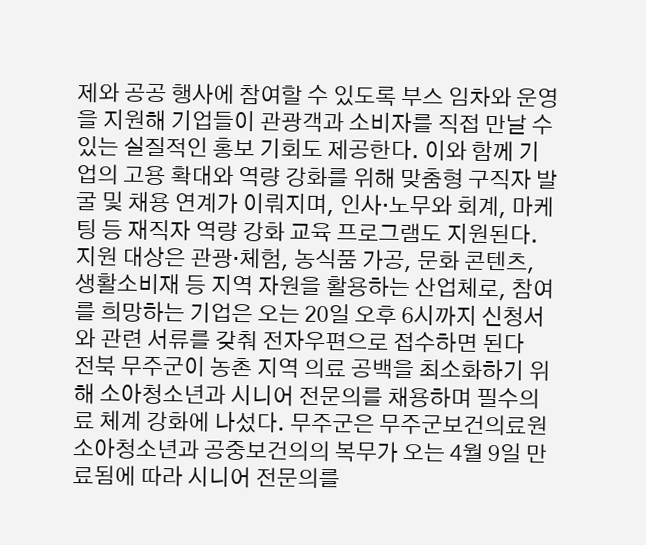제와 공공 행사에 참여할 수 있도록 부스 임차와 운영을 지원해 기업들이 관광객과 소비자를 직접 만날 수 있는 실질적인 홍보 기회도 제공한다. 이와 함께 기업의 고용 확대와 역량 강화를 위해 맞춤형 구직자 발굴 및 채용 연계가 이뤄지며, 인사·노무와 회계, 마케팅 등 재직자 역량 강화 교육 프로그램도 지원된다. 지원 대상은 관광·체험, 농식품 가공, 문화 콘텐츠, 생활소비재 등 지역 자원을 활용하는 산업체로, 참여를 희망하는 기업은 오는 20일 오후 6시까지 신청서와 관련 서류를 갖춰 전자우편으로 접수하면 된다
전북 무주군이 농촌 지역 의료 공백을 최소화하기 위해 소아청소년과 시니어 전문의를 채용하며 필수의료 체계 강화에 나섰다. 무주군은 무주군보건의료원 소아청소년과 공중보건의의 복무가 오는 4월 9일 만료됨에 따라 시니어 전문의를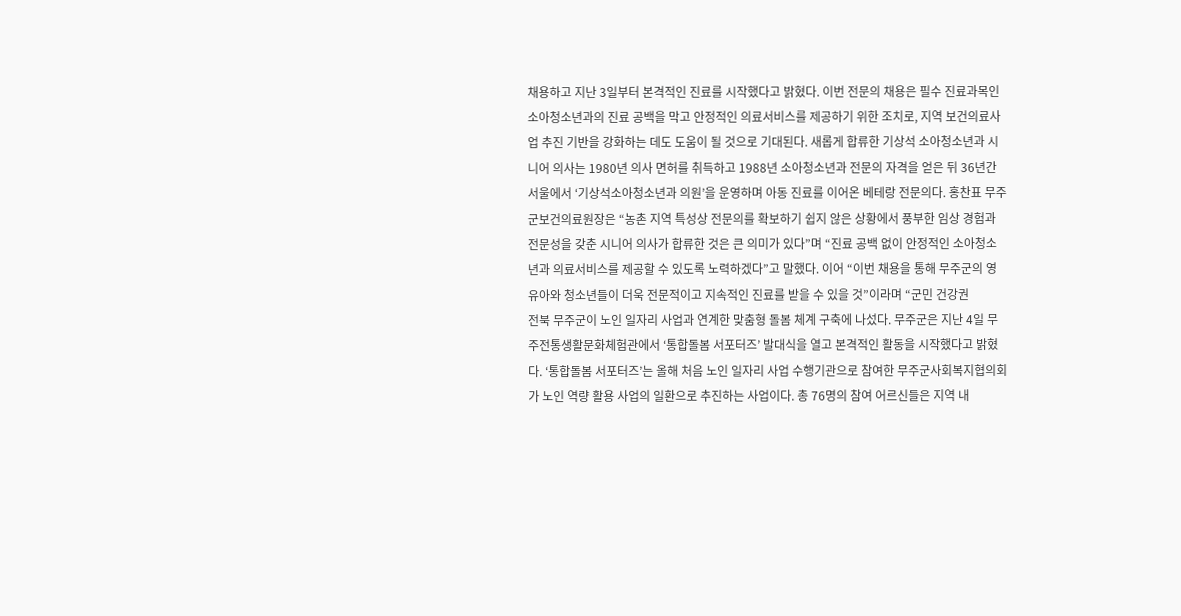채용하고 지난 3일부터 본격적인 진료를 시작했다고 밝혔다. 이번 전문의 채용은 필수 진료과목인 소아청소년과의 진료 공백을 막고 안정적인 의료서비스를 제공하기 위한 조치로, 지역 보건의료사업 추진 기반을 강화하는 데도 도움이 될 것으로 기대된다. 새롭게 합류한 기상석 소아청소년과 시니어 의사는 1980년 의사 면허를 취득하고 1988년 소아청소년과 전문의 자격을 얻은 뒤 36년간 서울에서 ‘기상석소아청소년과 의원’을 운영하며 아동 진료를 이어온 베테랑 전문의다. 홍찬표 무주군보건의료원장은 “농촌 지역 특성상 전문의를 확보하기 쉽지 않은 상황에서 풍부한 임상 경험과 전문성을 갖춘 시니어 의사가 합류한 것은 큰 의미가 있다”며 “진료 공백 없이 안정적인 소아청소년과 의료서비스를 제공할 수 있도록 노력하겠다”고 말했다. 이어 “이번 채용을 통해 무주군의 영유아와 청소년들이 더욱 전문적이고 지속적인 진료를 받을 수 있을 것”이라며 “군민 건강권
전북 무주군이 노인 일자리 사업과 연계한 맞춤형 돌봄 체계 구축에 나섰다. 무주군은 지난 4일 무주전통생활문화체험관에서 ‘통합돌봄 서포터즈’ 발대식을 열고 본격적인 활동을 시작했다고 밝혔다. ‘통합돌봄 서포터즈’는 올해 처음 노인 일자리 사업 수행기관으로 참여한 무주군사회복지협의회가 노인 역량 활용 사업의 일환으로 추진하는 사업이다. 총 76명의 참여 어르신들은 지역 내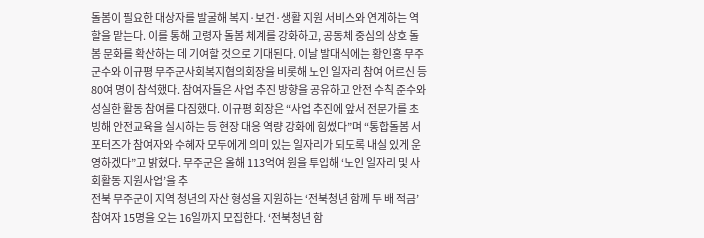돌봄이 필요한 대상자를 발굴해 복지·보건·생활 지원 서비스와 연계하는 역할을 맡는다. 이를 통해 고령자 돌봄 체계를 강화하고, 공동체 중심의 상호 돌봄 문화를 확산하는 데 기여할 것으로 기대된다. 이날 발대식에는 황인홍 무주군수와 이규평 무주군사회복지협의회장을 비롯해 노인 일자리 참여 어르신 등 80여 명이 참석했다. 참여자들은 사업 추진 방향을 공유하고 안전 수칙 준수와 성실한 활동 참여를 다짐했다. 이규평 회장은 “사업 추진에 앞서 전문가를 초빙해 안전교육을 실시하는 등 현장 대응 역량 강화에 힘썼다”며 “통합돌봄 서포터즈가 참여자와 수혜자 모두에게 의미 있는 일자리가 되도록 내실 있게 운영하겠다”고 밝혔다. 무주군은 올해 113억여 원을 투입해 ‘노인 일자리 및 사회활동 지원사업’을 추
전북 무주군이 지역 청년의 자산 형성을 지원하는 ‘전북청년 함께 두 배 적금’ 참여자 15명을 오는 16일까지 모집한다. ‘전북청년 함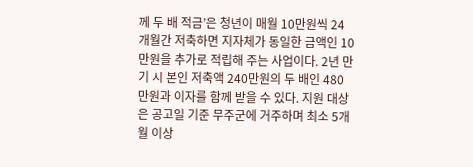께 두 배 적금’은 청년이 매월 10만원씩 24개월간 저축하면 지자체가 동일한 금액인 10만원을 추가로 적립해 주는 사업이다. 2년 만기 시 본인 저축액 240만원의 두 배인 480만원과 이자를 함께 받을 수 있다. 지원 대상은 공고일 기준 무주군에 거주하며 최소 5개월 이상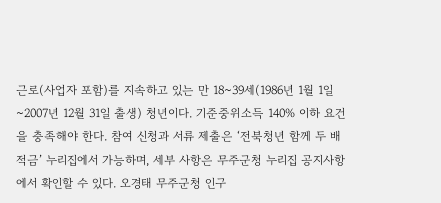근로(사업자 포함)를 지속하고 있는 만 18~39세(1986년 1월 1일~2007년 12월 31일 출생) 청년이다. 기준중위소득 140% 이하 요건을 충족해야 한다. 참여 신청과 서류 제출은 ‘전북청년 함께 두 배 적금’ 누리집에서 가능하며, 세부 사항은 무주군청 누리집 공지사항에서 확인할 수 있다. 오경태 무주군청 인구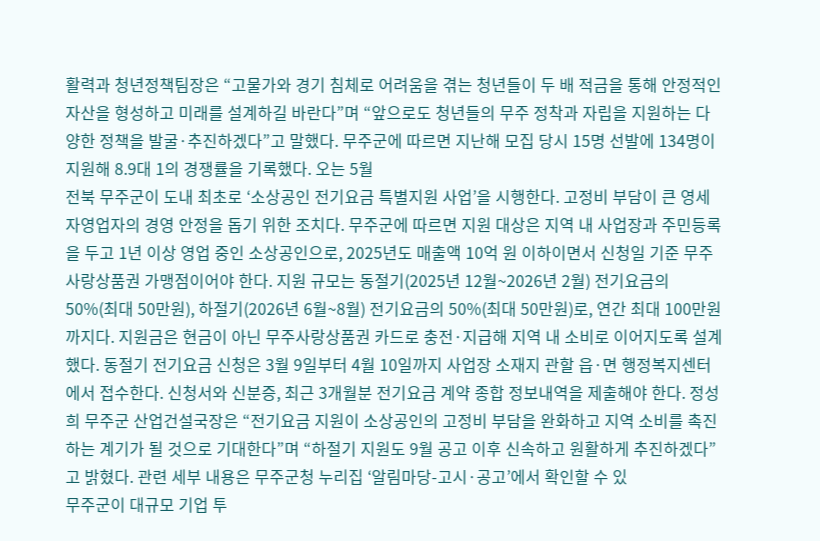활력과 청년정책팀장은 “고물가와 경기 침체로 어려움을 겪는 청년들이 두 배 적금을 통해 안정적인 자산을 형성하고 미래를 설계하길 바란다”며 “앞으로도 청년들의 무주 정착과 자립을 지원하는 다양한 정책을 발굴·추진하겠다”고 말했다. 무주군에 따르면 지난해 모집 당시 15명 선발에 134명이 지원해 8.9대 1의 경쟁률을 기록했다. 오는 5월
전북 무주군이 도내 최초로 ‘소상공인 전기요금 특별지원 사업’을 시행한다. 고정비 부담이 큰 영세 자영업자의 경영 안정을 돕기 위한 조치다. 무주군에 따르면 지원 대상은 지역 내 사업장과 주민등록을 두고 1년 이상 영업 중인 소상공인으로, 2025년도 매출액 10억 원 이하이면서 신청일 기준 무주사랑상품권 가맹점이어야 한다. 지원 규모는 동절기(2025년 12월~2026년 2월) 전기요금의 50%(최대 50만원), 하절기(2026년 6월~8월) 전기요금의 50%(최대 50만원)로, 연간 최대 100만원까지다. 지원금은 현금이 아닌 무주사랑상품권 카드로 충전·지급해 지역 내 소비로 이어지도록 설계했다. 동절기 전기요금 신청은 3월 9일부터 4월 10일까지 사업장 소재지 관할 읍·면 행정복지센터에서 접수한다. 신청서와 신분증, 최근 3개월분 전기요금 계약 종합 정보내역을 제출해야 한다. 정성희 무주군 산업건설국장은 “전기요금 지원이 소상공인의 고정비 부담을 완화하고 지역 소비를 촉진하는 계기가 될 것으로 기대한다”며 “하절기 지원도 9월 공고 이후 신속하고 원활하게 추진하겠다”고 밝혔다. 관련 세부 내용은 무주군청 누리집 ‘알림마당-고시·공고’에서 확인할 수 있
무주군이 대규모 기업 투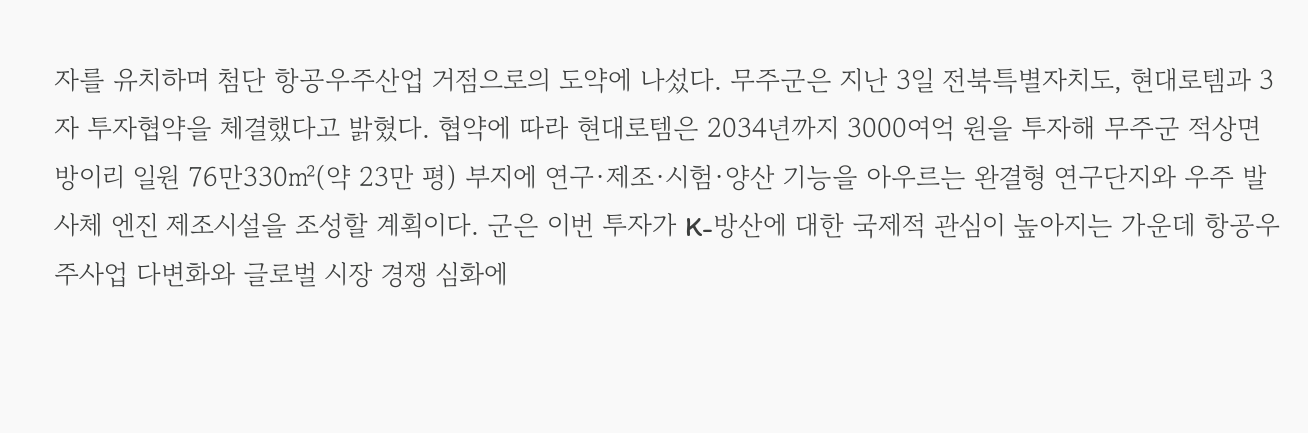자를 유치하며 첨단 항공우주산업 거점으로의 도약에 나섰다. 무주군은 지난 3일 전북특별자치도, 현대로템과 3자 투자협약을 체결했다고 밝혔다. 협약에 따라 현대로템은 2034년까지 3000여억 원을 투자해 무주군 적상면 방이리 일원 76만330㎡(약 23만 평) 부지에 연구·제조·시험·양산 기능을 아우르는 완결형 연구단지와 우주 발사체 엔진 제조시설을 조성할 계획이다. 군은 이번 투자가 K-방산에 대한 국제적 관심이 높아지는 가운데 항공우주사업 다변화와 글로벌 시장 경쟁 심화에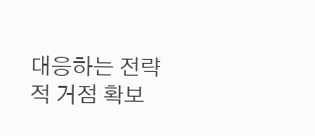대응하는 전략적 거점 확보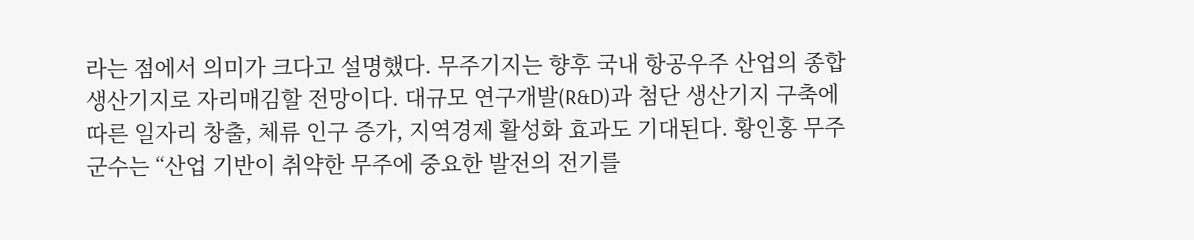라는 점에서 의미가 크다고 설명했다. 무주기지는 향후 국내 항공우주 산업의 종합 생산기지로 자리매김할 전망이다. 대규모 연구개발(R&D)과 첨단 생산기지 구축에 따른 일자리 창출, 체류 인구 증가, 지역경제 활성화 효과도 기대된다. 황인홍 무주군수는 “산업 기반이 취약한 무주에 중요한 발전의 전기를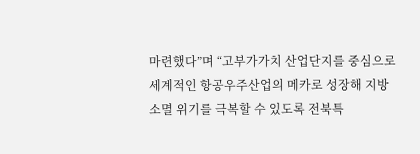마련했다”며 “고부가가치 산업단지를 중심으로 세계적인 항공우주산업의 메카로 성장해 지방소멸 위기를 극복할 수 있도록 전북특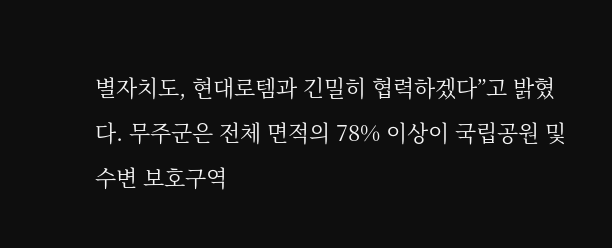별자치도, 현대로템과 긴밀히 협력하겠다”고 밝혔다. 무주군은 전체 면적의 78% 이상이 국립공원 및 수변 보호구역